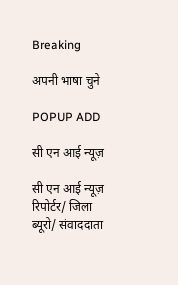Breaking

अपनी भाषा चुने

POPUP ADD

सी एन आई न्यूज़

सी एन आई न्यूज़ रिपोर्टर/ जिला ब्यूरो/ संवाददाता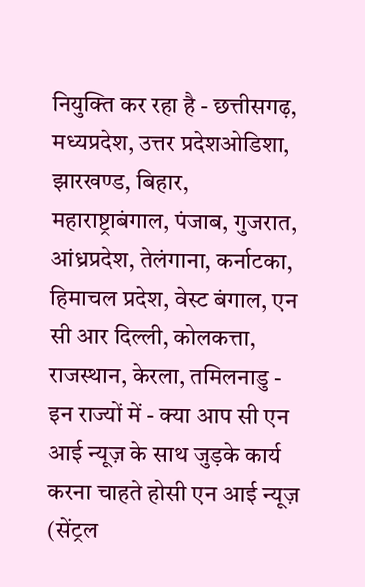नियुक्ति कर रहा है - छत्तीसगढ़, मध्यप्रदेश, उत्तर प्रदेशओडिशा, झारखण्ड, बिहार, महाराष्ट्राबंगाल, पंजाब, गुजरात, आंध्रप्रदेश, तेलंगाना, कर्नाटका, हिमाचल प्रदेश, वेस्ट बंगाल, एन सी आर दिल्ली, कोलकत्ता, राजस्थान, केरला, तमिलनाडु - इन राज्यों में - क्या आप सी एन आई न्यूज़ के साथ जुड़के कार्य करना चाहते होसी एन आई न्यूज़ (सेंट्रल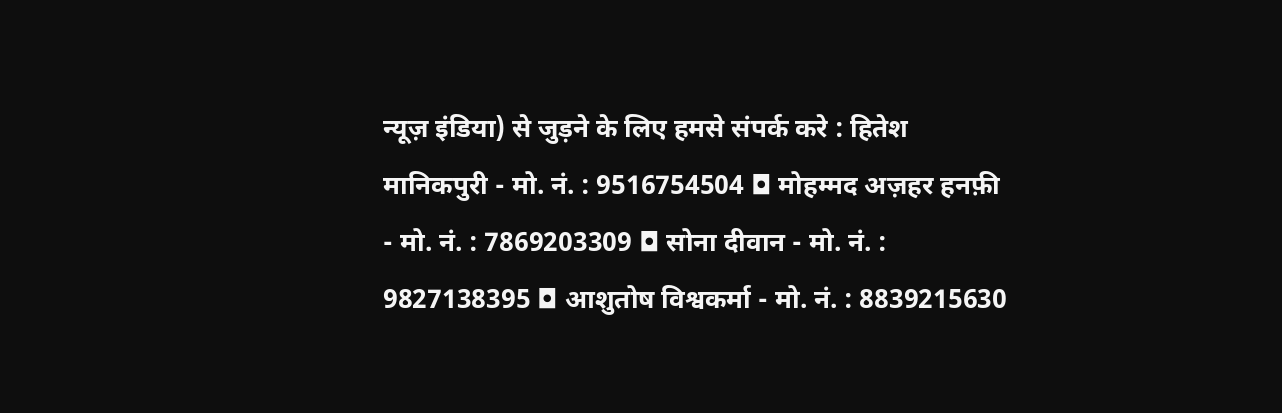न्यूज़ इंडिया) से जुड़ने के लिए हमसे संपर्क करे : हितेश मानिकपुरी - मो. नं. : 9516754504 ◘ मोहम्मद अज़हर हनफ़ी - मो. नं. : 7869203309 ◘ सोना दीवान - मो. नं. : 9827138395 ◘ आशुतोष विश्वकर्मा - मो. नं. : 8839215630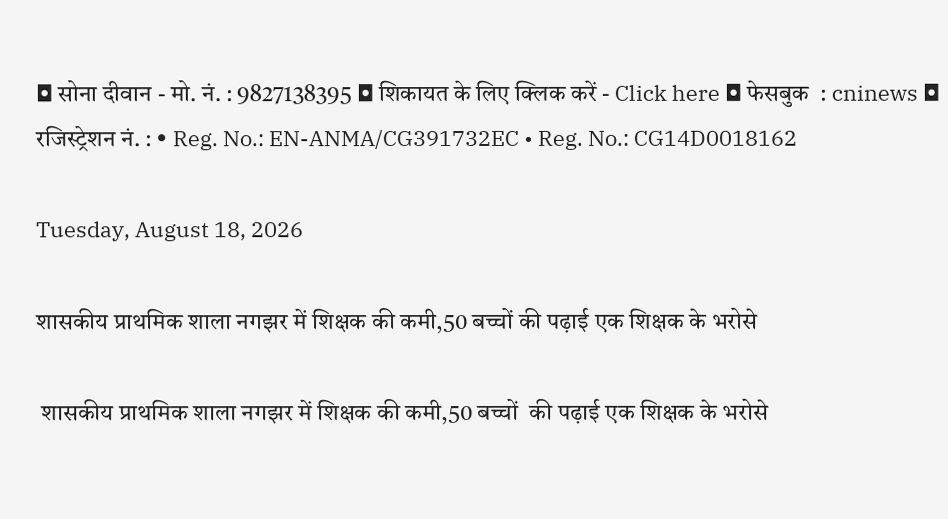◘ सोना दीवान - मो. नं. : 9827138395 ◘ शिकायत के लिए क्लिक करें - Click here ◘ फेसबुक  : cninews ◘ रजिस्ट्रेशन नं. : • Reg. No.: EN-ANMA/CG391732EC • Reg. No.: CG14D0018162

Tuesday, August 18, 2026

शासकीय प्राथमिक शाला नगझर में शिक्षक की कमी,50 बच्चों की पढ़ाई एक शिक्षक के भरोसे

 शासकीय प्राथमिक शाला नगझर में शिक्षक की कमी,50 बच्चों  की पढ़ाई एक शिक्षक के भरोसे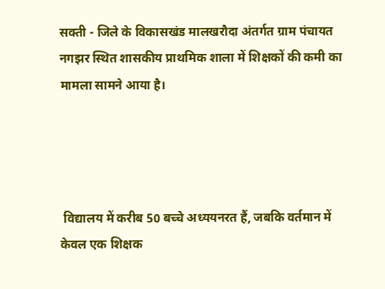सक्ती - जिले के विकासखंड मालखरौदा अंतर्गत ग्राम पंचायत नगझर स्थित शासकीय प्राथमिक शाला में शिक्षकों की कमी का मामला सामने आया है।




 विद्यालय में करीब 50 बच्चे अध्ययनरत हैं, जबकि वर्तमान में केवल एक शिक्षक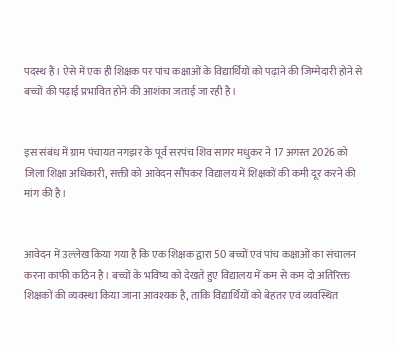पदस्थ हैं। ऐसे में एक ही शिक्षक पर पांच कक्षाओं के विद्यार्थियों को पढ़ाने की जिम्मेदारी होने से बच्चों की पढ़ाई प्रभावित होने की आशंका जताई जा रही है।


इस संबंध में ग्राम पंचायत नगझर के पूर्व सरपंच शिव सागर मधुकर ने 17 अगस्त 2026 को जिला शिक्षा अधिकारी, सक्ती को आवेदन सौंपकर विद्यालय में शिक्षकों की कमी दूर करने की मांग की है।


आवेदन में उल्लेख किया गया है कि एक शिक्षक द्वारा 50 बच्चों एवं पांच कक्षाओं का संचालन करना काफी कठिन है। बच्चों के भविष्य को देखते हुए विद्यालय में कम से कम दो अतिरिक्त शिक्षकों की व्यवस्था किया जाना आवश्यक है, ताकि विद्यार्थियों को बेहतर एवं व्यवस्थित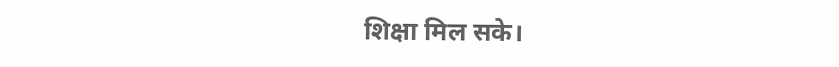शिक्षा मिल सके।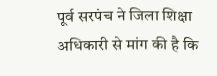पूर्व सरपंच ने जिला शिक्षा अधिकारी से मांग की है कि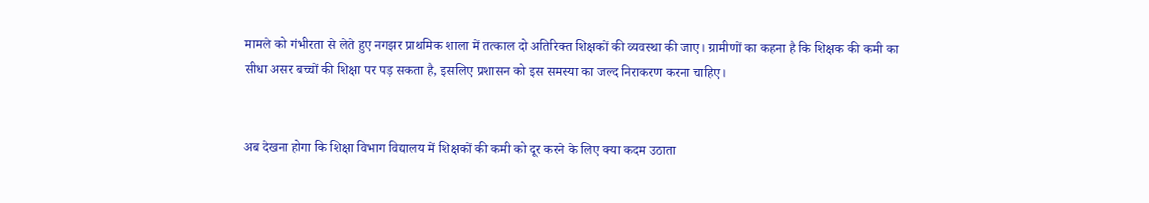मामले को गंभीरता से लेते हुए नगझर प्राथमिक शाला में तत्काल दो अतिरिक्त शिक्षकों की व्यवस्था की जाए। ग्रामीणों का कहना है कि शिक्षक की कमी का सीधा असर बच्चों की शिक्षा पर पड़ सकता है, इसलिए प्रशासन को इस समस्या का जल्द निराकरण करना चाहिए।


अब देखना होगा कि शिक्षा विभाग विद्यालय में शिक्षकों की कमी को दूर करने के लिए क्या कदम उठाता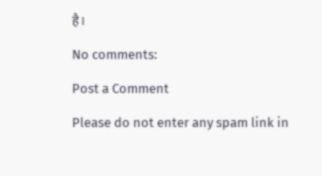है।

No comments:

Post a Comment

Please do not enter any spam link in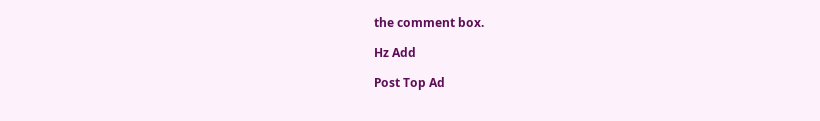the comment box.

Hz Add

Post Top Ad